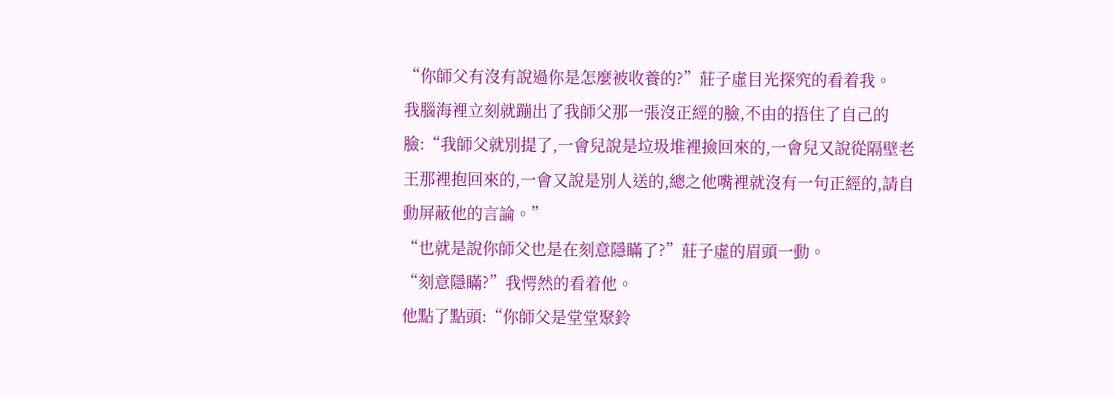“你師父有沒有說過你是怎麼被收養的?”莊子虛目光探究的看着我。
我腦海裡立刻就蹦出了我師父那一張沒正經的臉,不由的捂住了自己的臉:“我師父就別提了,一會兒說是垃圾堆裡撿回來的,一會兒又說從隔壁老王那裡抱回來的,一會又說是別人送的,總之他嘴裡就沒有一句正經的,請自動屏蔽他的言論。”
“也就是說你師父也是在刻意隱瞞了?”莊子虛的眉頭一動。
“刻意隱瞞?”我愕然的看着他。
他點了點頭:“你師父是堂堂聚鈴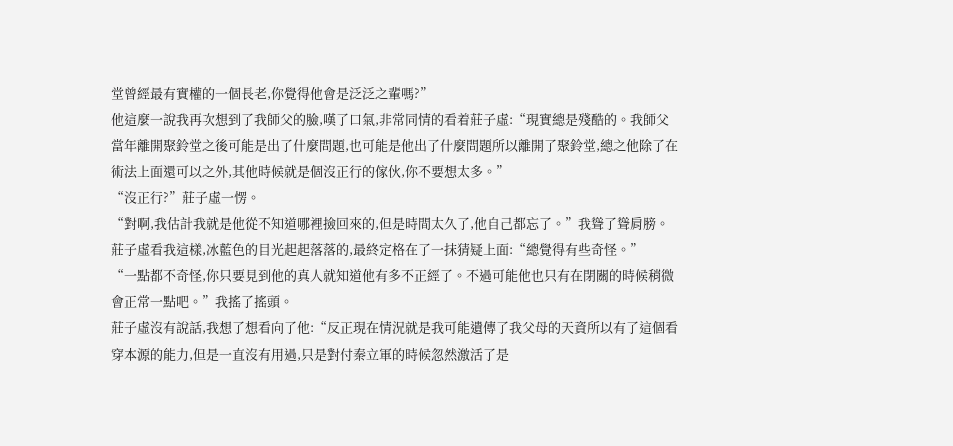堂曾經最有實權的一個長老,你覺得他會是泛泛之輩嗎?”
他這麼一說我再次想到了我師父的臉,嘆了口氣,非常同情的看着莊子虛:“現實總是殘酷的。我師父當年離開聚鈴堂之後可能是出了什麼問題,也可能是他出了什麼問題所以離開了聚鈴堂,總之他除了在術法上面還可以之外,其他時候就是個沒正行的傢伙,你不要想太多。”
“沒正行?”莊子虛一愣。
“對啊,我估計我就是他從不知道哪裡撿回來的,但是時間太久了,他自己都忘了。”我聳了聳肩膀。
莊子虛看我這樣,冰藍色的目光起起落落的,最終定格在了一抹猜疑上面:“總覺得有些奇怪。”
“一點都不奇怪,你只要見到他的真人就知道他有多不正經了。不過可能他也只有在閉關的時候稍微會正常一點吧。”我搖了搖頭。
莊子虛沒有說話,我想了想看向了他:“反正現在情況就是我可能遺傳了我父母的天資所以有了這個看穿本源的能力,但是一直沒有用過,只是對付秦立軍的時候忽然激活了是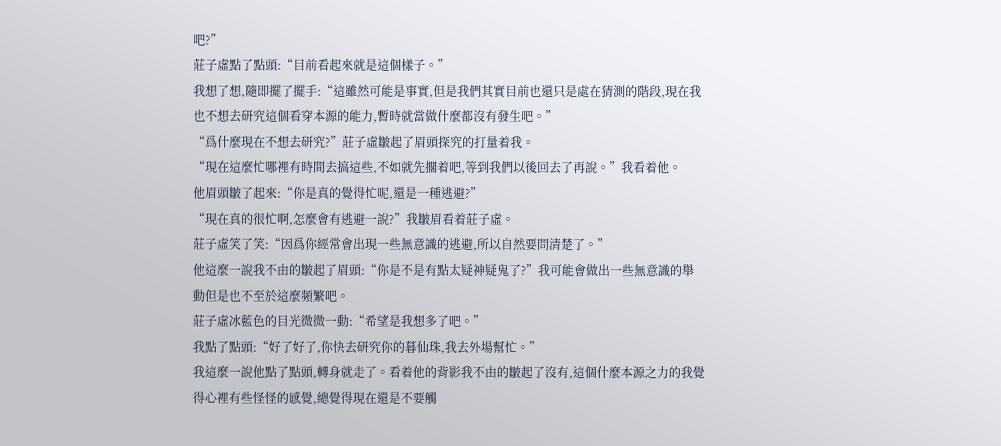吧?”
莊子虛點了點頭:“目前看起來就是這個樣子。”
我想了想,隨即擺了擺手:“這雖然可能是事實,但是我們其實目前也還只是處在猜測的階段,現在我也不想去研究這個看穿本源的能力,暫時就當做什麼都沒有發生吧。”
“爲什麼現在不想去研究?”莊子虛皺起了眉頭探究的打量着我。
“現在這麼忙哪裡有時間去搞這些,不如就先擱着吧,等到我們以後回去了再說。”我看着他。
他眉頭皺了起來:“你是真的覺得忙呢,還是一種逃避?”
“現在真的很忙啊,怎麼會有逃避一說?”我皺眉看着莊子虛。
莊子虛笑了笑:“因爲你經常會出現一些無意識的逃避,所以自然要問清楚了。”
他這麼一說我不由的皺起了眉頭:“你是不是有點太疑神疑鬼了?”我可能會做出一些無意識的舉動但是也不至於這麼頻繁吧。
莊子虛冰藍色的目光微微一動:“希望是我想多了吧。”
我點了點頭:“好了好了,你快去研究你的暮仙珠,我去外場幫忙。”
我這麼一說他點了點頭,轉身就走了。看着他的背影我不由的皺起了沒有,這個什麼本源之力的我覺得心裡有些怪怪的感覺,總覺得現在還是不要觸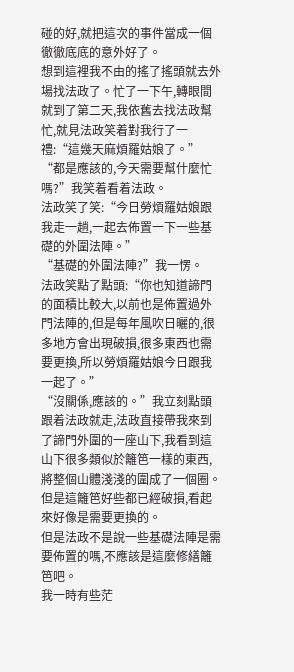碰的好,就把這次的事件當成一個徹徹底底的意外好了。
想到這裡我不由的搖了搖頭就去外場找法政了。忙了一下午,轉眼間就到了第二天,我依舊去找法政幫忙,就見法政笑着對我行了一禮:“這幾天麻煩羅姑娘了。”
“都是應該的,今天需要幫什麼忙嗎?”我笑着看着法政。
法政笑了笑:“今日勞煩羅姑娘跟我走一趟,一起去佈置一下一些基礎的外圍法陣。”
“基礎的外圍法陣?”我一愣。
法政笑點了點頭:“你也知道諦門的面積比較大,以前也是佈置過外門法陣的,但是每年風吹日曬的,很多地方會出現破損,很多東西也需要更換,所以勞煩羅姑娘今日跟我一起了。”
“沒關係,應該的。”我立刻點頭跟着法政就走,法政直接帶我來到了諦門外圍的一座山下,我看到這山下很多類似於籬笆一樣的東西,將整個山體淺淺的圍成了一個圈。但是這籬笆好些都已經破損,看起來好像是需要更換的。
但是法政不是說一些基礎法陣是需要佈置的嗎,不應該是這麼修繕籬笆吧。
我一時有些茫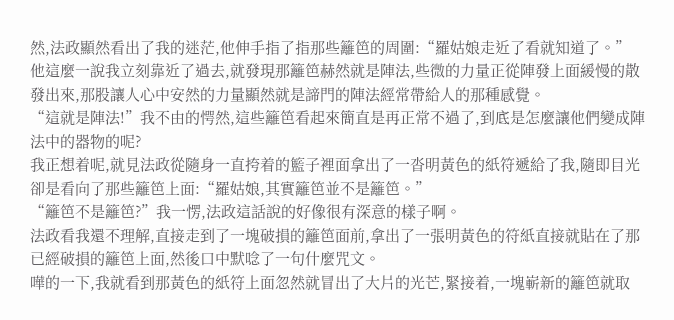然,法政顯然看出了我的迷茫,他伸手指了指那些籬笆的周圍:“羅姑娘走近了看就知道了。”
他這麼一說我立刻靠近了過去,就發現那籬笆赫然就是陣法,些微的力量正從陣發上面緩慢的散發出來,那股讓人心中安然的力量顯然就是諦門的陣法經常帶給人的那種感覺。
“這就是陣法!”我不由的愕然,這些籬笆看起來簡直是再正常不過了,到底是怎麼讓他們變成陣法中的器物的呢?
我正想着呢,就見法政從隨身一直挎着的籃子裡面拿出了一沓明黃色的紙符遞給了我,隨即目光卻是看向了那些籬笆上面:“羅姑娘,其實籬笆並不是籬笆。”
“籬笆不是籬笆?”我一愣,法政這話說的好像很有深意的樣子啊。
法政看我還不理解,直接走到了一塊破損的籬笆面前,拿出了一張明黃色的符紙直接就貼在了那已經破損的籬笆上面,然後口中默唸了一句什麼咒文。
嘩的一下,我就看到那黃色的紙符上面忽然就冒出了大片的光芒,緊接着,一塊嶄新的籬笆就取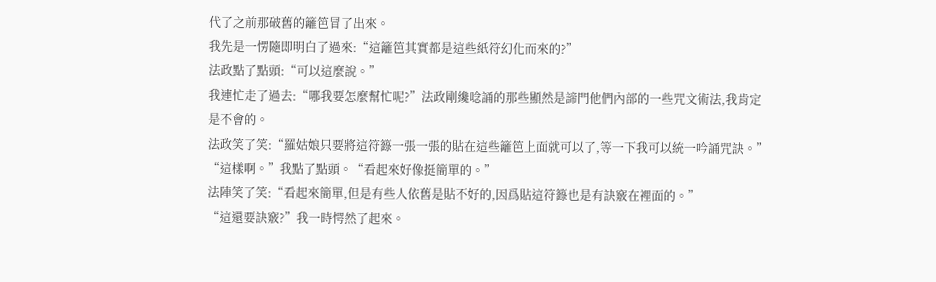代了之前那破舊的籬笆冒了出來。
我先是一愣隨即明白了過來:“這籬笆其實都是這些紙符幻化而來的?”
法政點了點頭:“可以這麼說。”
我連忙走了過去:“哪我要怎麼幫忙呢?”法政剛纔唸誦的那些顯然是諦門他們內部的一些咒文術法,我肯定是不會的。
法政笑了笑:“羅姑娘只要將這符籙一張一張的貼在這些籬笆上面就可以了,等一下我可以統一吟誦咒訣。”
“這樣啊。”我點了點頭。“看起來好像挺簡單的。”
法陣笑了笑:“看起來簡單,但是有些人依舊是貼不好的,因爲貼這符籙也是有訣竅在裡面的。”
“這還要訣竅?”我一時愕然了起來。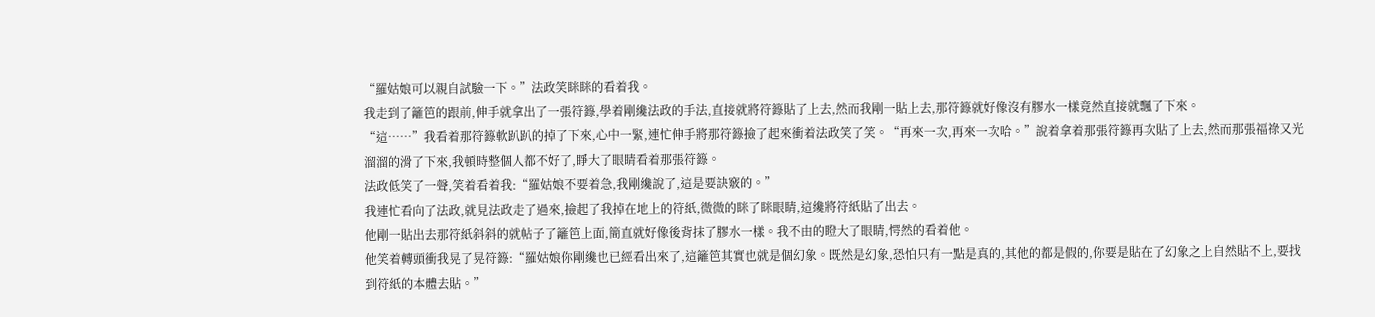“羅姑娘可以親自試驗一下。”法政笑眯眯的看着我。
我走到了籬笆的跟前,伸手就拿出了一張符籙,學着剛纔法政的手法,直接就將符籙貼了上去,然而我剛一貼上去,那符籙就好像沒有膠水一樣竟然直接就飄了下來。
“這……”我看着那符籙軟趴趴的掉了下來,心中一緊,連忙伸手將那符籙撿了起來衝着法政笑了笑。“再來一次,再來一次哈。”說着拿着那張符籙再次貼了上去,然而那張福祿又光溜溜的滑了下來,我頓時整個人都不好了,睜大了眼睛看着那張符籙。
法政低笑了一聲,笑着看着我:“羅姑娘不要着急,我剛纔說了,這是要訣竅的。”
我連忙看向了法政,就見法政走了過來,撿起了我掉在地上的符紙,微微的眯了眯眼睛,這纔將符紙貼了出去。
他剛一貼出去那符紙斜斜的就帖子了籬笆上面,簡直就好像後背抹了膠水一樣。我不由的瞪大了眼睛,愕然的看着他。
他笑着轉頭衝我晃了晃符籙:“羅姑娘你剛纔也已經看出來了,這籬笆其實也就是個幻象。既然是幻象,恐怕只有一點是真的,其他的都是假的,你要是貼在了幻象之上自然貼不上,要找到符紙的本體去貼。”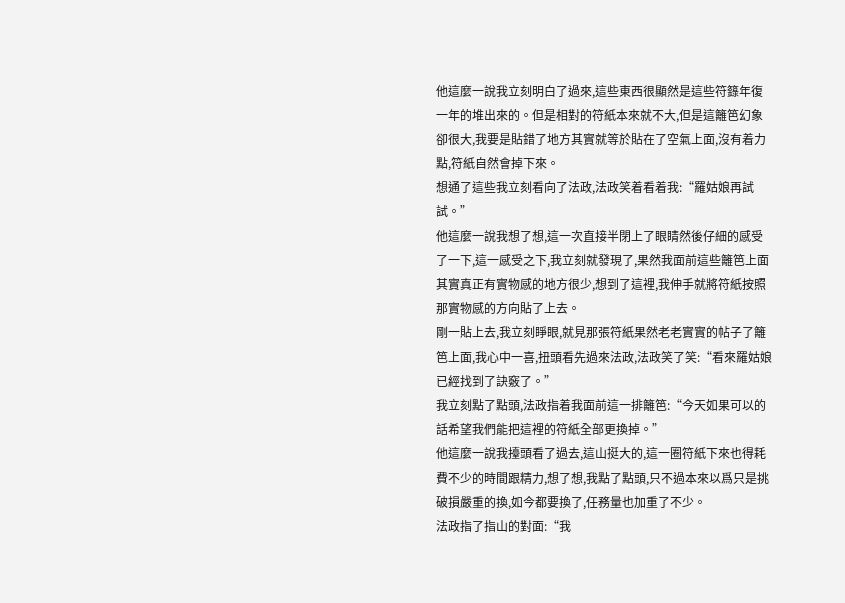他這麼一說我立刻明白了過來,這些東西很顯然是這些符籙年復一年的堆出來的。但是相對的符紙本來就不大,但是這籬笆幻象卻很大,我要是貼錯了地方其實就等於貼在了空氣上面,沒有着力點,符紙自然會掉下來。
想通了這些我立刻看向了法政,法政笑着看着我:“羅姑娘再試試。”
他這麼一說我想了想,這一次直接半閉上了眼睛然後仔細的感受了一下,這一感受之下,我立刻就發現了,果然我面前這些籬笆上面其實真正有實物感的地方很少,想到了這裡,我伸手就將符紙按照那實物感的方向貼了上去。
剛一貼上去,我立刻睜眼,就見那張符紙果然老老實實的帖子了籬笆上面,我心中一喜,扭頭看先過來法政,法政笑了笑:“看來羅姑娘已經找到了訣竅了。”
我立刻點了點頭,法政指着我面前這一排籬笆:“今天如果可以的話希望我們能把這裡的符紙全部更換掉。”
他這麼一說我擡頭看了過去,這山挺大的,這一圈符紙下來也得耗費不少的時間跟精力,想了想,我點了點頭,只不過本來以爲只是挑破損嚴重的換,如今都要換了,任務量也加重了不少。
法政指了指山的對面:“我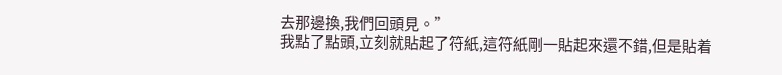去那邊換,我們回頭見。”
我點了點頭,立刻就貼起了符紙,這符紙剛一貼起來還不錯,但是貼着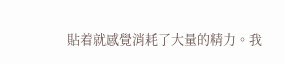貼着就感覺消耗了大量的精力。我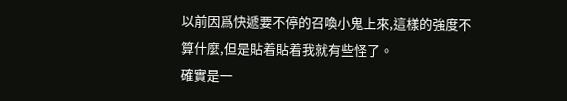以前因爲快遞要不停的召喚小鬼上來,這樣的強度不算什麼,但是貼着貼着我就有些怪了。
確實是一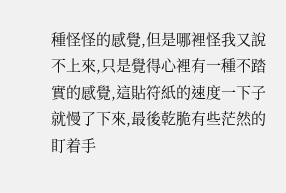種怪怪的感覺,但是哪裡怪我又說不上來,只是覺得心裡有一種不踏實的感覺,這貼符紙的速度一下子就慢了下來,最後乾脆有些茫然的盯着手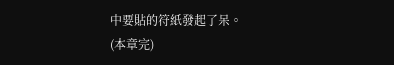中要貼的符紙發起了呆。
(本章完)